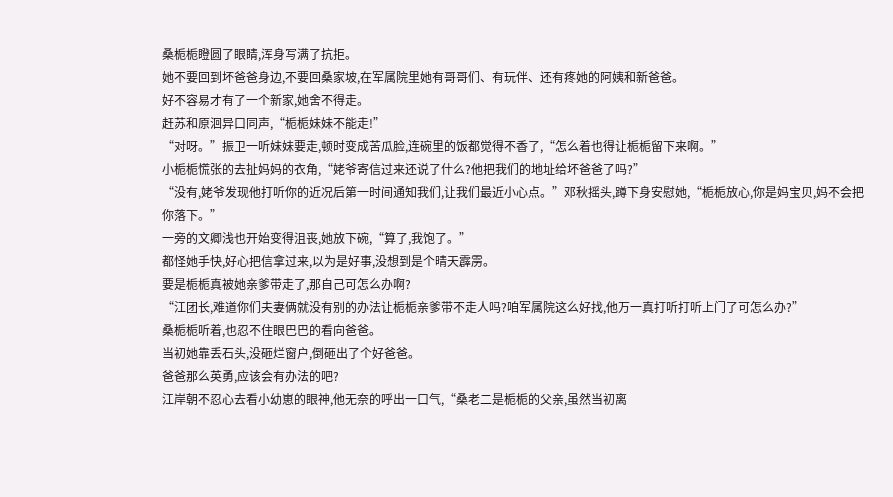桑栀栀瞪圆了眼睛,浑身写满了抗拒。
她不要回到坏爸爸身边,不要回桑家坡,在军属院里她有哥哥们、有玩伴、还有疼她的阿姨和新爸爸。
好不容易才有了一个新家,她舍不得走。
赶苏和原洄异口同声,“栀栀妹妹不能走!”
“对呀。”振卫一听妹妹要走,顿时变成苦瓜脸,连碗里的饭都觉得不香了,“怎么着也得让栀栀留下来啊。”
小栀栀慌张的去扯妈妈的衣角,“姥爷寄信过来还说了什么?他把我们的地址给坏爸爸了吗?”
“没有,姥爷发现他打听你的近况后第一时间通知我们,让我们最近小心点。”邓秋摇头,蹲下身安慰她,“栀栀放心,你是妈宝贝,妈不会把你落下。”
一旁的文卿浅也开始变得沮丧,她放下碗,“算了,我饱了。”
都怪她手快,好心把信拿过来,以为是好事,没想到是个晴天霹雳。
要是栀栀真被她亲爹带走了,那自己可怎么办啊?
“江团长,难道你们夫妻俩就没有别的办法让栀栀亲爹带不走人吗?咱军属院这么好找,他万一真打听打听上门了可怎么办?”
桑栀栀听着,也忍不住眼巴巴的看向爸爸。
当初她靠丢石头,没砸烂窗户,倒砸出了个好爸爸。
爸爸那么英勇,应该会有办法的吧?
江岸朝不忍心去看小幼崽的眼神,他无奈的呼出一口气,“桑老二是栀栀的父亲,虽然当初离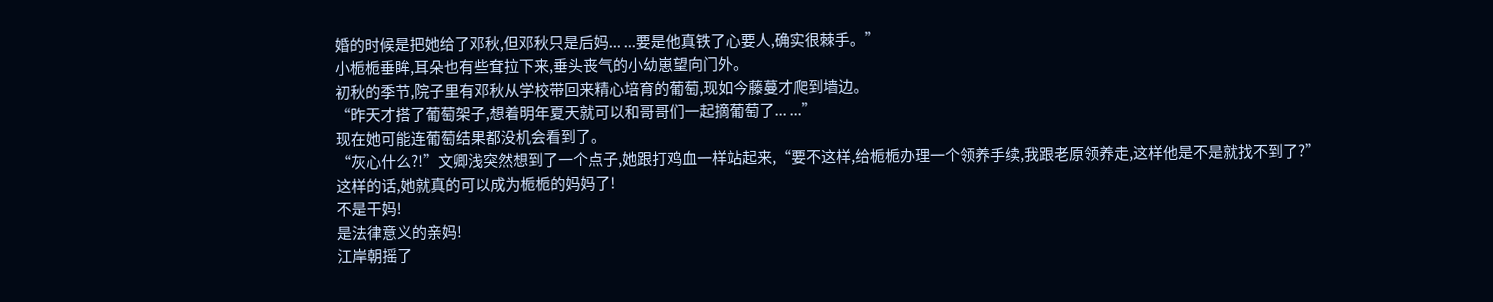婚的时候是把她给了邓秋,但邓秋只是后妈... ...要是他真铁了心要人,确实很棘手。”
小栀栀垂眸,耳朵也有些耷拉下来,垂头丧气的小幼崽望向门外。
初秋的季节,院子里有邓秋从学校带回来精心培育的葡萄,现如今藤蔓才爬到墙边。
“昨天才搭了葡萄架子,想着明年夏天就可以和哥哥们一起摘葡萄了... ...”
现在她可能连葡萄结果都没机会看到了。
“灰心什么?!”文卿浅突然想到了一个点子,她跟打鸡血一样站起来,“要不这样,给栀栀办理一个领养手续,我跟老原领养走,这样他是不是就找不到了?”
这样的话,她就真的可以成为栀栀的妈妈了!
不是干妈!
是法律意义的亲妈!
江岸朝摇了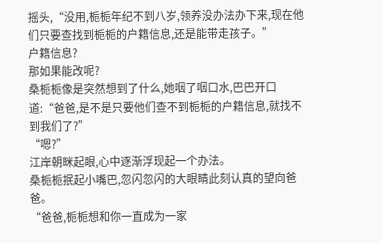摇头,“没用,栀栀年纪不到八岁,领养没办法办下来,现在他们只要查找到栀栀的户籍信息,还是能带走孩子。”
户籍信息?
那如果能改呢?
桑栀栀像是突然想到了什么,她咽了咽口水,巴巴开口道:“爸爸,是不是只要他们查不到栀栀的户籍信息,就找不到我们了?”
“嗯?”
江岸朝眯起眼,心中逐渐浮现起一个办法。
桑栀栀抿起小嘴巴,忽闪忽闪的大眼睛此刻认真的望向爸爸。
“爸爸,栀栀想和你一直成为一家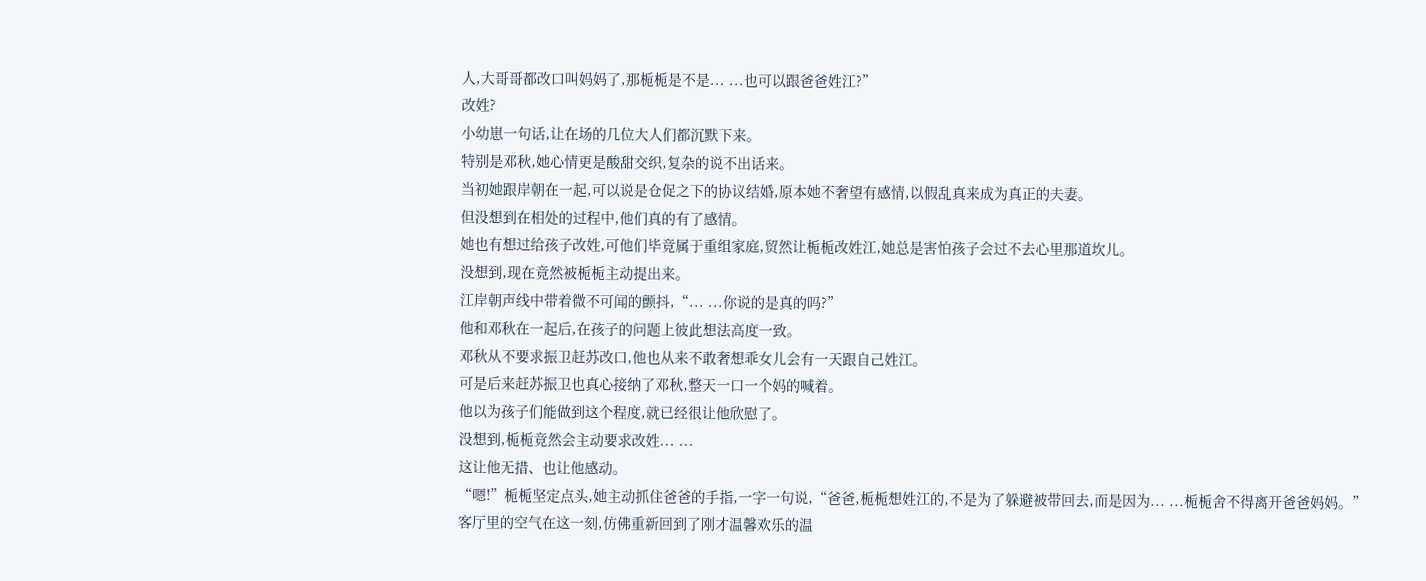人,大哥哥都改口叫妈妈了,那栀栀是不是... ...也可以跟爸爸姓江?”
改姓?
小幼崽一句话,让在场的几位大人们都沉默下来。
特别是邓秋,她心情更是酸甜交织,复杂的说不出话来。
当初她跟岸朝在一起,可以说是仓促之下的协议结婚,原本她不奢望有感情,以假乱真来成为真正的夫妻。
但没想到在相处的过程中,他们真的有了感情。
她也有想过给孩子改姓,可他们毕竟属于重组家庭,贸然让栀栀改姓江,她总是害怕孩子会过不去心里那道坎儿。
没想到,现在竟然被栀栀主动提出来。
江岸朝声线中带着微不可闻的颤抖,“... ...你说的是真的吗?”
他和邓秋在一起后,在孩子的问题上彼此想法高度一致。
邓秋从不要求振卫赶苏改口,他也从来不敢奢想乖女儿会有一天跟自己姓江。
可是后来赶苏振卫也真心接纳了邓秋,整天一口一个妈的喊着。
他以为孩子们能做到这个程度,就已经很让他欣慰了。
没想到,栀栀竟然会主动要求改姓... ...
这让他无措、也让他感动。
“嗯!”栀栀坚定点头,她主动抓住爸爸的手指,一字一句说,“爸爸,栀栀想姓江的,不是为了躲避被带回去,而是因为... ...栀栀舍不得离开爸爸妈妈。”
客厅里的空气在这一刻,仿佛重新回到了刚才温馨欢乐的温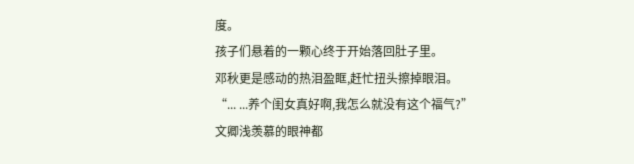度。
孩子们悬着的一颗心终于开始落回肚子里。
邓秋更是感动的热泪盈眶,赶忙扭头擦掉眼泪。
“... ...养个闺女真好啊,我怎么就没有这个福气?”
文卿浅羡慕的眼神都